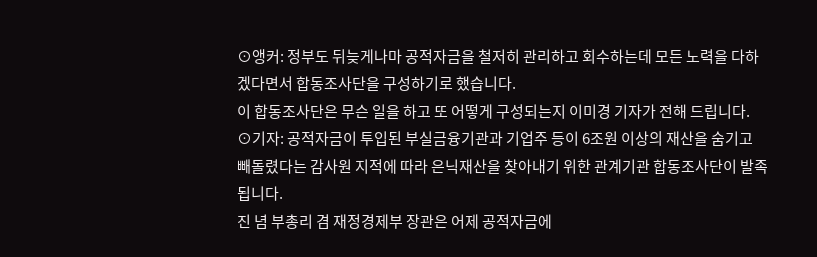⊙앵커: 정부도 뒤늦게나마 공적자금을 철저히 관리하고 회수하는데 모든 노력을 다하겠다면서 합동조사단을 구성하기로 했습니다.
이 합동조사단은 무슨 일을 하고 또 어떻게 구성되는지 이미경 기자가 전해 드립니다.
⊙기자: 공적자금이 투입된 부실금융기관과 기업주 등이 6조원 이상의 재산을 숨기고 빼돌렸다는 감사원 지적에 따라 은닉재산을 찾아내기 위한 관계기관 합동조사단이 발족됩니다.
진 념 부총리 겸 재정경제부 장관은 어제 공적자금에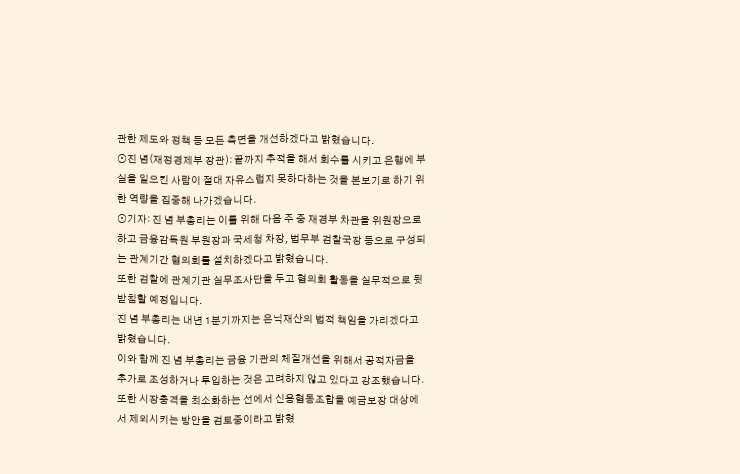관한 제도와 정책 등 모든 측면을 개선하겠다고 밝혔습니다.
⊙진 념(재정경제부 장관): 끝까지 추적을 해서 회수를 시키고 은행에 부실을 일으킨 사람이 절대 자유스럽지 못하다하는 것을 본보기로 하기 위한 역량을 집중해 나가겠습니다.
⊙기자: 진 념 부총리는 이를 위해 다음 주 중 재경부 차관을 위원장으로 하고 금융감독원 부원장과 국세청 차장, 법무부 검찰국장 등으로 구성되는 관계기간 협의회를 설치하겠다고 밝혔습니다.
또한 검찰에 관계기관 실무조사단을 두고 협의회 활동을 실무적으로 뒷받침할 예정입니다.
진 념 부총리는 내년 1분기까지는 은닉재산의 법적 책임을 가리겠다고 밝혔습니다.
이와 함께 진 념 부총리는 금융 기관의 체질개선을 위해서 공적자금을 추가로 조성하거나 투입하는 것은 고려하지 않고 있다고 강조했습니다.
또한 시장충격을 최소화하는 선에서 신용협동조합을 예금보장 대상에서 제외시키는 방안을 검토중이라고 밝혔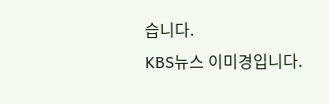습니다.
KBS뉴스 이미경입니다.